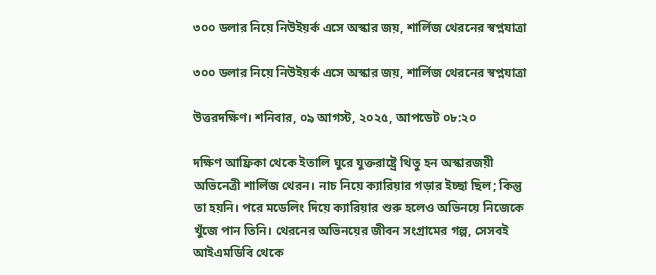৩০০ ডলার নিয়ে নিউইয়র্ক এসে অস্কার জয়, শার্লিজ থেরনের স্বপ্নযাত্রা

৩০০ ডলার নিয়ে নিউইয়র্ক এসে অস্কার জয়, শার্লিজ থেরনের স্বপ্নযাত্রা

উত্তরদক্ষিণ। শনিবার, ০৯ আগস্ট, ২০২৫, আপডেট ০৮:২০

দক্ষিণ আফ্রিকা থেকে ইতালি ঘুরে যুক্তরাষ্ট্রে থিতু হন অস্কারজয়ী অভিনেত্রী শার্লিজ থেরন। নাচ নিয়ে ক্যারিয়ার গড়ার ইচ্ছা ছিল; কিন্তু তা হয়নি। পরে মডেলিং দিয়ে ক্যারিয়ার শুরু হলেও অভিনয়ে নিজেকে খুঁজে পান তিনি। থেরনের অভিনয়ের জীবন সংগ্রামের গল্প, সেসবই আইএমডিবি থেকে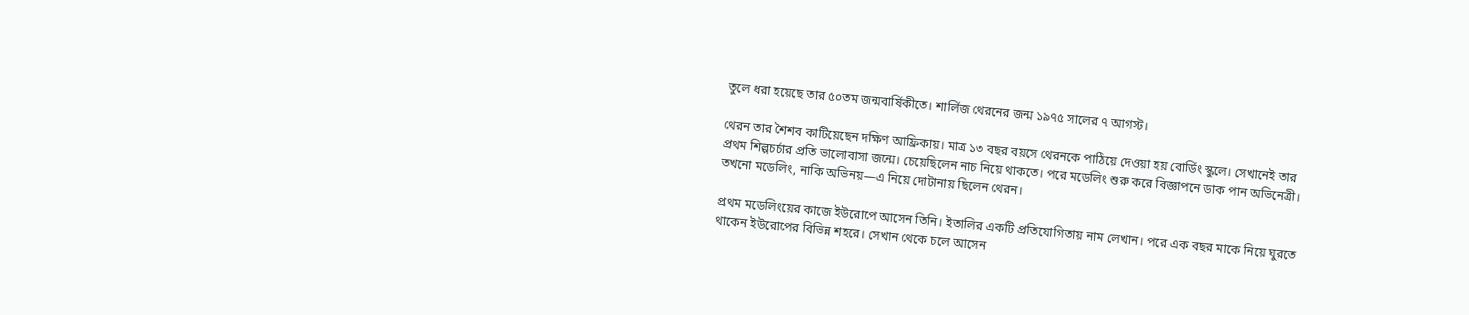তুলে ধরা হয়েছে তার ৫০তম জন্মবার্ষিকীতে। শার্লিজ থেরনের জন্ম ১৯৭৫ সালের ৭ আগস্ট।

থেরন তার শৈশব কাটিয়েছেন দক্ষিণ আফ্রিকায়। মাত্র ১৩ বছর বয়সে থেরনকে পাঠিয়ে দেওয়া হয় বোর্ডিং স্কুলে। সেখানেই তার প্রথম শিল্পচর্চার প্রতি ভালোবাসা জন্মে। চেয়েছিলেন নাচ নিয়ে থাকতে। পরে মডেলিং শুরু করে বিজ্ঞাপনে ডাক পান অভিনেত্রী। তখনো মডেলিং, নাকি অভিনয়—এ নিয়ে দোটানায় ছিলেন থেরন।

প্রথম মডেলিংয়ের কাজে ইউরোপে আসেন তিনি। ইতালির একটি প্রতিযোগিতায় নাম লেখান। পরে এক বছর মাকে নিয়ে ঘুরতে থাকেন ইউরোপের বিভিন্ন শহরে। সেখান থেকে চলে আসেন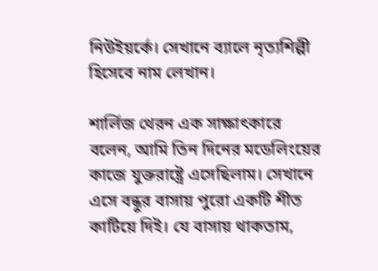নিউইয়র্কে। সেখানে ব্যালে নৃত্যশিল্পী হিসেবে নাম লেখান।

শার্লিজ থেরন এক সাক্ষাৎকারে বলেন, আমি তিন দিনের মডেলিংয়ের কাজে যুক্তরাষ্ট্রে এসেছিলাম। সেখানে এসে বন্ধুর বাসায় পুরো একটি শীত কাটিয়ে দিই। যে বাসায় থাকতাম,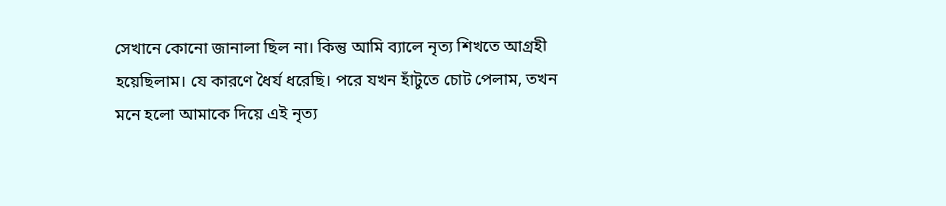সেখানে কোনো জানালা ছিল না। কিন্তু আমি ব্যালে নৃত্য শিখতে আগ্রহী হয়েছিলাম। যে কারণে ধৈর্য ধরেছি। পরে যখন হাঁটুতে চোট পেলাম, তখন মনে হলো আমাকে দিয়ে এই নৃত্য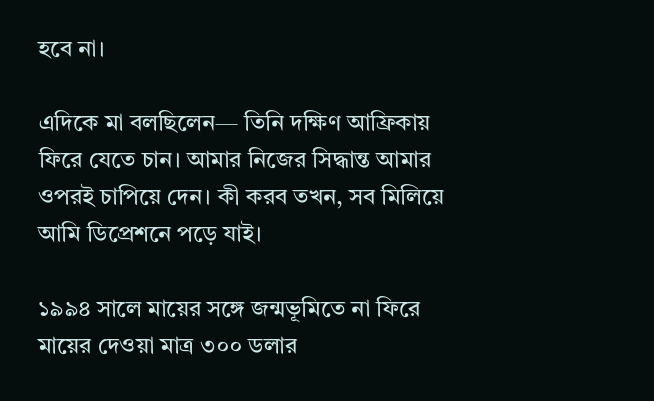হবে না।

এদিকে মা বলছিলেন— তিনি দক্ষিণ আফ্রিকায় ফিরে যেতে চান। আমার নিজের সিদ্ধান্ত আমার ওপরই চাপিয়ে দেন। কী করব তখন, সব মিলিয়ে আমি ডিপ্রেশনে পড়ে যাই।

১৯৯৪ সালে মায়ের সঙ্গে জন্মভূমিতে না ফিরে মায়ের দেওয়া মাত্র ৩০০ ডলার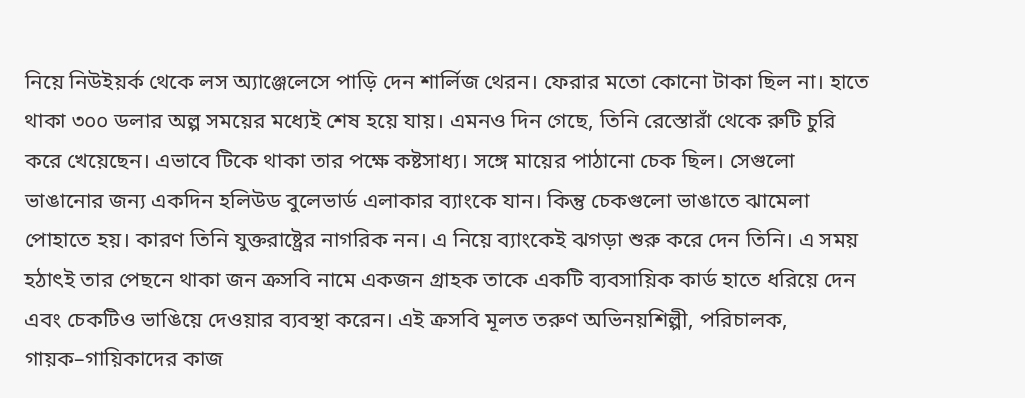নিয়ে নিউইয়র্ক থেকে লস অ্যাঞ্জেলেসে পাড়ি দেন শার্লিজ থেরন। ফেরার মতো কোনো টাকা ছিল না। হাতে থাকা ৩০০ ডলার অল্প সময়ের মধ্যেই শেষ হয়ে যায়। এমনও দিন গেছে, তিনি রেস্তোরাঁ থেকে রুটি চুরি করে খেয়েছেন। এভাবে টিকে থাকা তার পক্ষে কষ্টসাধ্য। সঙ্গে মায়ের পাঠানো চেক ছিল। সেগুলো ভাঙানোর জন্য একদিন হলিউড বুলেভার্ড এলাকার ব্যাংকে যান। কিন্তু চেকগুলো ভাঙাতে ঝামেলা পোহাতে হয়। কারণ তিনি যুক্তরাষ্ট্রের নাগরিক নন। এ নিয়ে ব্যাংকেই ঝগড়া শুরু করে দেন তিনি। এ সময় হঠাৎই তার পেছনে থাকা জন ক্রসবি নামে একজন গ্রাহক তাকে একটি ব্যবসায়িক কার্ড হাতে ধরিয়ে দেন এবং চেকটিও ভাঙিয়ে দেওয়ার ব্যবস্থা করেন। এই ক্রসবি মূলত তরুণ অভিনয়শিল্পী, পরিচালক, গায়ক–গায়িকাদের কাজ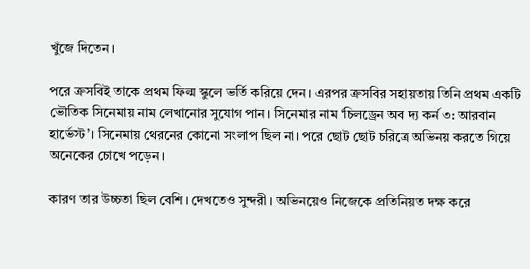খুঁজে দিতেন।

পরে ক্রসবিই তাকে প্রথম ফিল্ম স্কুলে ভর্তি করিয়ে দেন। এরপর ক্রসবির সহায়তায় তিনি প্রথম একটি ভৌতিক সিনেমায় নাম লেখানোর সুযোগ পান। সিনেমার নাম ‘চিলড্রেন অব দ্য কর্ন ৩: আরবান হার্ভেস্ট’। সিনেমায় থেরনের কোনো সংলাপ ছিল না। পরে ছোট ছোট চরিত্রে অভিনয় করতে গিয়ে অনেকের চোখে পড়েন।

কারণ তার উচ্চতা ছিল বেশি। দেখতেও সুন্দরী। অভিনয়েও নিজেকে প্রতিনিয়ত দক্ষ করে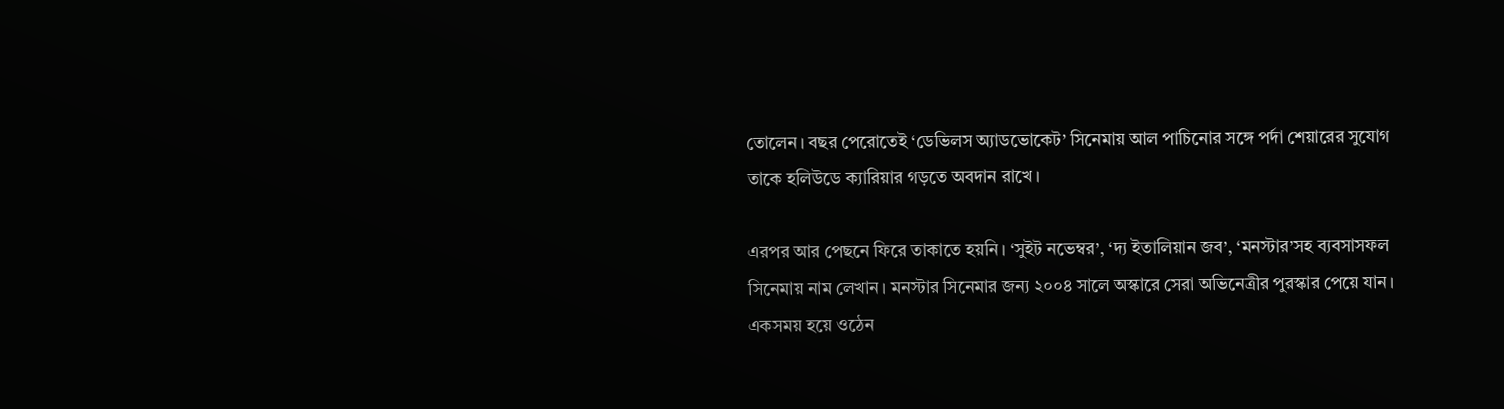তোলেন। বছর পেরোতেই ‘ডেভিলস অ্যাডভোকেট’ সিনেমায় আল পাচিনোর সঙ্গে পর্দা শেয়ারের সুযোগ তাকে হলিউডে ক্যারিয়ার গড়তে অবদান রাখে।

এরপর আর পেছনে ফিরে তাকাতে হয়নি। ‘সুইট নভেম্বর’, ‘দ্য ইতালিয়ান জব’, ‘মনস্টার’সহ ব্যবসাসফল সিনেমায় নাম লেখান। মনস্টার সিনেমার জন্য ২০০৪ সালে অস্কারে সেরা অভিনেত্রীর পুরস্কার পেয়ে যান। একসময় হয়ে ওঠেন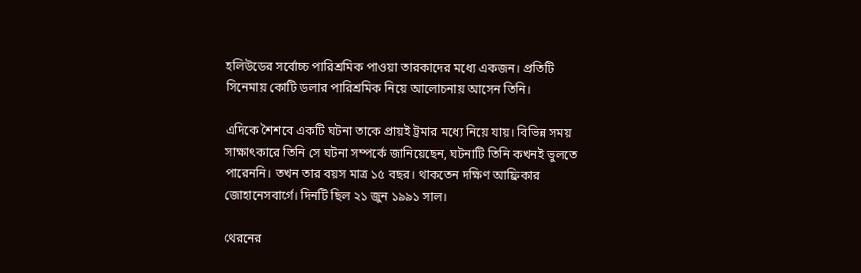হলিউডের সর্বোচ্চ পারিশ্রমিক পাওয়া তারকাদের মধ্যে একজন। প্রতিটি সিনেমায় কোটি ডলার পারিশ্রমিক নিয়ে আলোচনায় আসেন তিনি।

এদিকে শৈশবে একটি ঘটনা তাকে প্রায়ই ট্রমার মধ্যে নিয়ে যায়। বিভিন্ন সময় সাক্ষাৎকারে তিনি সে ঘটনা সম্পর্কে জানিয়েছেন, ঘটনাটি তিনি কখনই ভুলতে পারেননি। তখন তার বয়স মাত্র ১৫ বছর। থাকতেন দক্ষিণ আফ্রিকার জোহানেসবার্গে। দিনটি ছিল ২১ জুন ১৯৯১ সাল।

থেরনের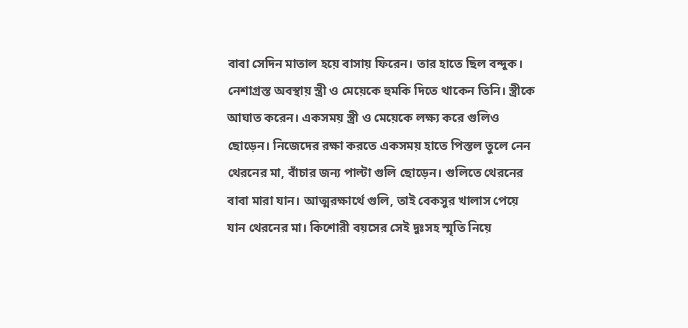বাবা সেদিন মাতাল হয়ে বাসায় ফিরেন। তার হাতে ছিল বন্দুক। নেশাগ্রস্ত অবস্থায় স্ত্রী ও মেয়েকে হুমকি দিতে থাকেন তিনি। স্ত্রীকে আঘাত করেন। একসময় স্ত্রী ও মেয়েকে লক্ষ্য করে গুলিও ছোড়েন। নিজেদের রক্ষা করতে একসময় হাতে পিস্তল তুলে নেন থেরনের মা, বাঁচার জন্য পাল্টা গুলি ছোড়েন। গুলিতে থেরনের বাবা মারা যান। আত্মরক্ষার্থে গুলি, তাই বেকসুর খালাস পেয়ে যান থেরনের মা। কিশোরী বয়সের সেই দুঃসহ স্মৃতি নিয়ে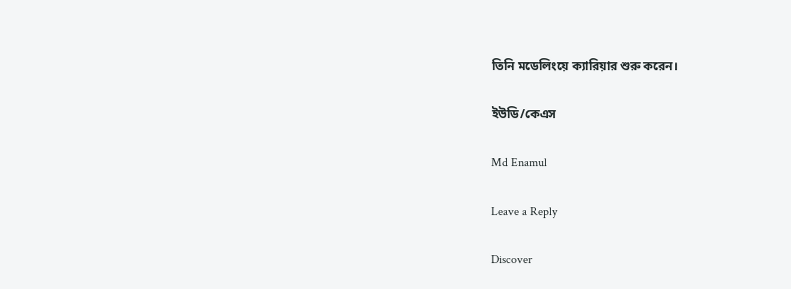তিনি মডেলিংয়ে ক্যারিয়ার শুরু করেন।

ইউডি/কেএস

Md Enamul

Leave a Reply

Discover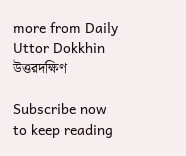more from Daily Uttor Dokkhin উত্তরদক্ষিণ

Subscribe now to keep reading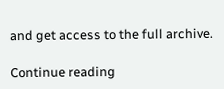and get access to the full archive.

Continue reading